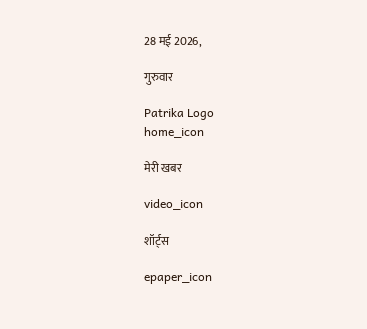28 मई 2026,

गुरुवार

Patrika Logo
home_icon

मेरी खबर

video_icon

शॉर्ट्स

epaper_icon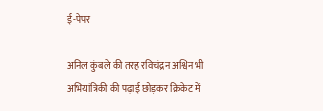ई-पेपर

अनिल कुंबले की तरह रविचंद्रन अश्विन भी अभियांत्रिकी की पढ़ाई छोड़कर क्रिकेट में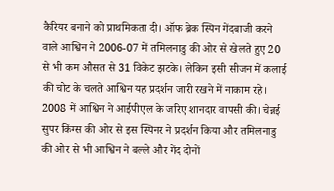कैरियर बनाने को प्राथमिकता दी। ऑफ ब्रेक स्पिन गेंदबाजी करने वाले आश्विन ने 2006-07 में तमिलनाडु की ओर से खेलते हुए 20 से भी कम औसत से 31 विकेट झटके। लेकिन इसी सीजन में कलाई की चोट के चलते आश्विन यह प्रदर्शन जारी रखने में नाकाम रहे। 2008 में आश्विन ने आईपीएल के जरिए शानदार वापसी की। चेन्नई सुपर किंग्स की ओर से इस स्पिनर ने प्रदर्शन किया और तमिलनाडु की ओर से भी आश्विन ने बल्ले और गेंद दोनों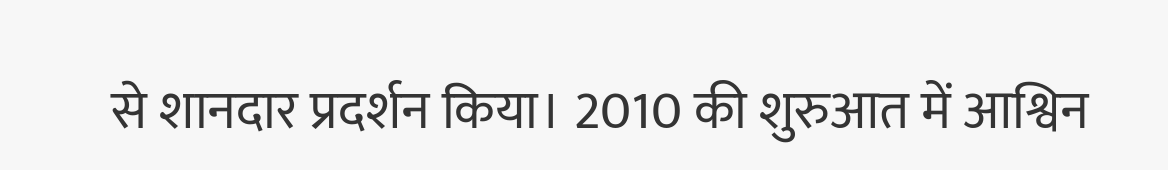से शानदार प्रदर्शन किया। 2010 की शुरुआत में आश्विन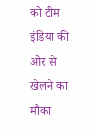को टीम इंडिया की ओर से खेलने का मौका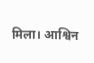मिला। आश्विन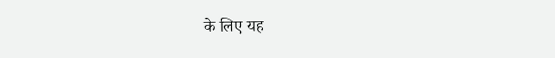के लिए यह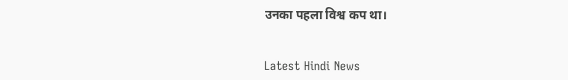उनका पहला विश्व कप था।


Latest Hindi News